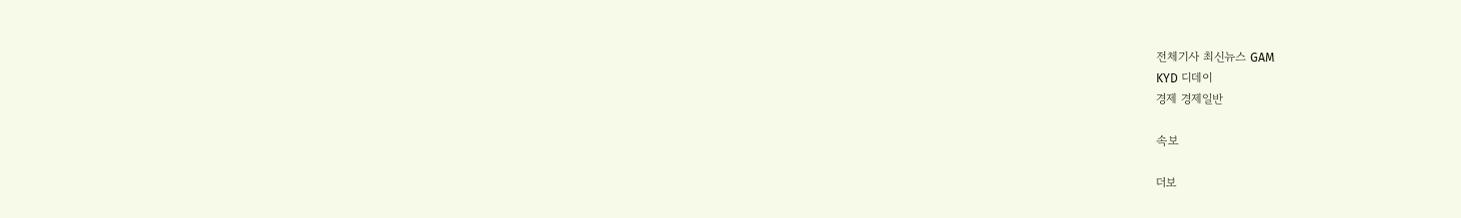전체기사 최신뉴스 GAM
KYD 디데이
경제 경제일반

속보

더보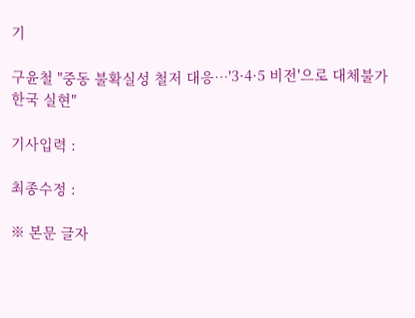기

구윤철 "중동 불확실성 철저 대응…'3·4·5 비전'으로 대체불가 한국 실현"

기사입력 :

최종수정 :

※ 본문 글자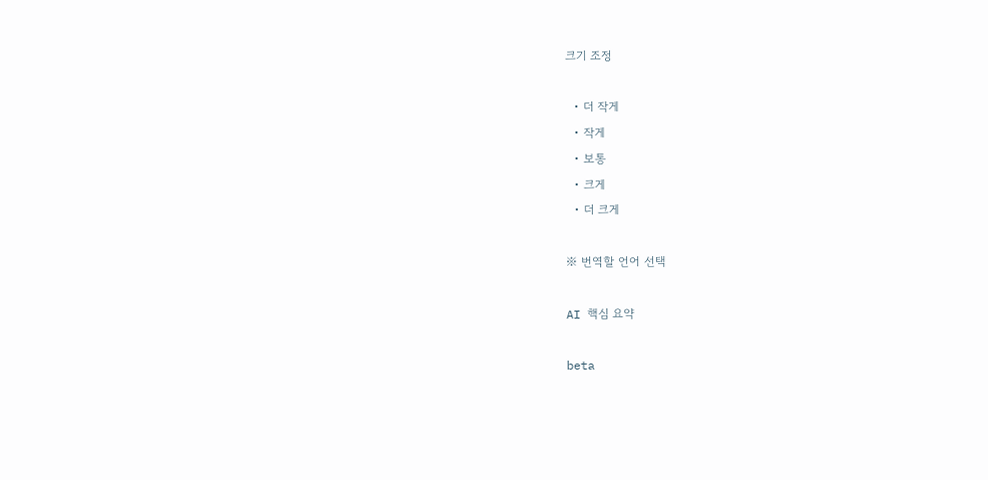크기 조정

  • 더 작게
  • 작게
  • 보통
  • 크게
  • 더 크게

※ 번역할 언어 선택

AI 핵심 요약

beta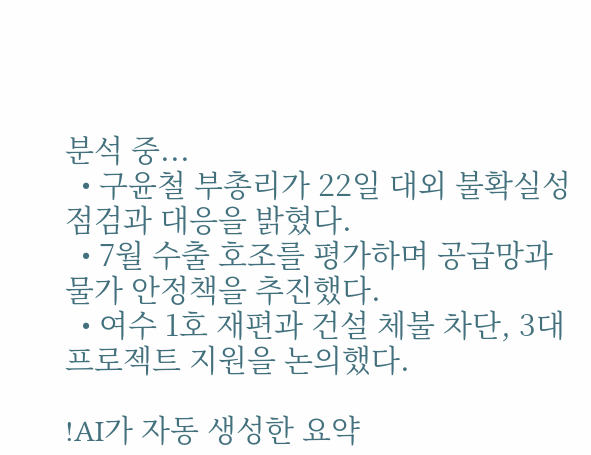분석 중...
  • 구윤철 부총리가 22일 대외 불확실성 점검과 대응을 밝혔다.
  • 7월 수출 호조를 평가하며 공급망과 물가 안정책을 추진했다.
  • 여수 1호 재편과 건설 체불 차단, 3대 프로젝트 지원을 논의했다.

!AI가 자동 생성한 요약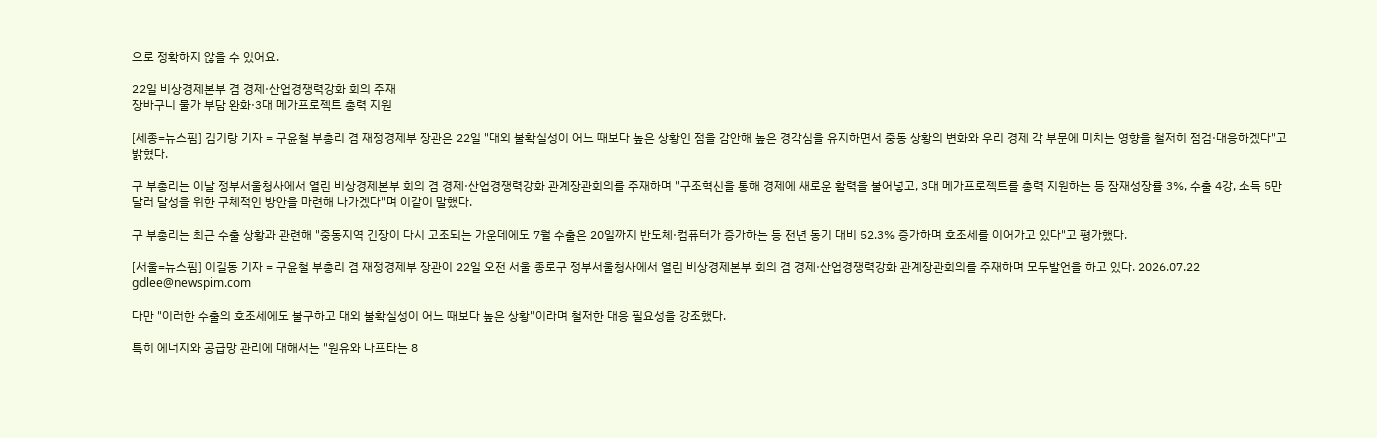으로 정확하지 않을 수 있어요.

22일 비상경제본부 겸 경제·산업경쟁력강화 회의 주재
장바구니 물가 부담 완화·3대 메가프로젝트 총력 지원

[세종=뉴스핌] 김기랑 기자 = 구윤철 부총리 겸 재정경제부 장관은 22일 "대외 불확실성이 어느 때보다 높은 상황인 점을 감안해 높은 경각심을 유지하면서 중동 상황의 변화와 우리 경제 각 부문에 미치는 영향을 철저히 점검·대응하겠다"고 밝혔다.

구 부총리는 이날 정부서울청사에서 열린 비상경제본부 회의 겸 경제·산업경쟁력강화 관계장관회의를 주재하며 "구조혁신을 통해 경제에 새로운 활력을 불어넣고, 3대 메가프로젝트를 총력 지원하는 등 잠재성장률 3%, 수출 4강, 소득 5만달러 달성을 위한 구체적인 방안을 마련해 나가겠다"며 이같이 말했다.

구 부총리는 최근 수출 상황과 관련해 "중동지역 긴장이 다시 고조되는 가운데에도 7월 수출은 20일까지 반도체·컴퓨터가 증가하는 등 전년 동기 대비 52.3% 증가하며 호조세를 이어가고 있다"고 평가했다.

[서울=뉴스핌] 이길동 기자 = 구윤철 부총리 겸 재정경제부 장관이 22일 오전 서울 종로구 정부서울청사에서 열린 비상경제본부 회의 겸 경제·산업경쟁력강화 관계장관회의를 주재하며 모두발언을 하고 있다. 2026.07.22 gdlee@newspim.com

다만 "이러한 수출의 호조세에도 불구하고 대외 불확실성이 어느 때보다 높은 상황"이라며 철저한 대응 필요성을 강조했다.

특히 에너지와 공급망 관리에 대해서는 "원유와 나프타는 8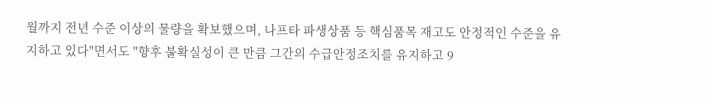월까지 전년 수준 이상의 물량을 확보했으며, 나프타 파생상품 등 핵심품목 재고도 안정적인 수준을 유지하고 있다"면서도 "향후 불확실성이 큰 만큼 그간의 수급안정조치를 유지하고 9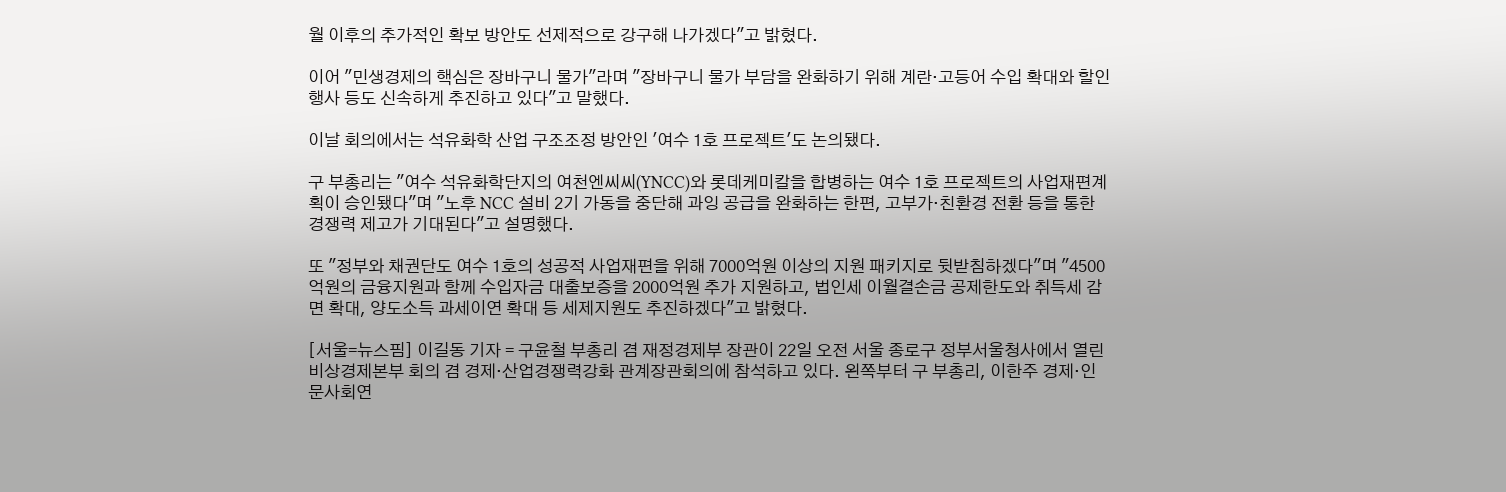월 이후의 추가적인 확보 방안도 선제적으로 강구해 나가겠다"고 밝혔다.

이어 "민생경제의 핵심은 장바구니 물가"라며 "장바구니 물가 부담을 완화하기 위해 계란·고등어 수입 확대와 할인행사 등도 신속하게 추진하고 있다"고 말했다.

이날 회의에서는 석유화학 산업 구조조정 방안인 '여수 1호 프로젝트'도 논의됐다.

구 부총리는 "여수 석유화학단지의 여천엔씨씨(YNCC)와 롯데케미칼을 합병하는 여수 1호 프로젝트의 사업재편계획이 승인됐다"며 "노후 NCC 설비 2기 가동을 중단해 과잉 공급을 완화하는 한편, 고부가·친환경 전환 등을 통한 경쟁력 제고가 기대된다"고 설명했다.

또 "정부와 채권단도 여수 1호의 성공적 사업재편을 위해 7000억원 이상의 지원 패키지로 뒷받침하겠다"며 "4500억원의 금융지원과 함께 수입자금 대출보증을 2000억원 추가 지원하고, 법인세 이월결손금 공제한도와 취득세 감면 확대, 양도소득 과세이연 확대 등 세제지원도 추진하겠다"고 밝혔다.

[서울=뉴스핌] 이길동 기자 = 구윤철 부총리 겸 재정경제부 장관이 22일 오전 서울 종로구 정부서울청사에서 열린 비상경제본부 회의 겸 경제·산업경쟁력강화 관계장관회의에 참석하고 있다. 왼쪽부터 구 부총리, 이한주 경제·인문사회연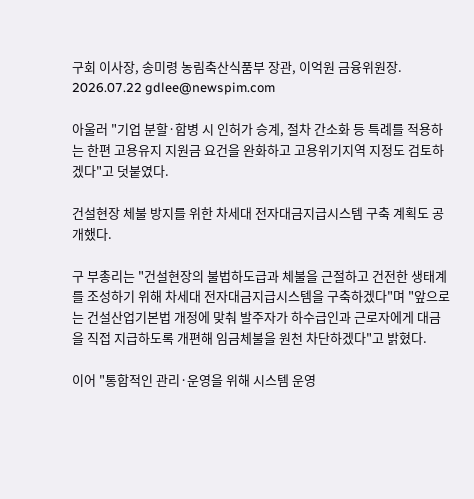구회 이사장, 송미령 농림축산식품부 장관, 이억원 금융위원장. 2026.07.22 gdlee@newspim.com

아울러 "기업 분할·합병 시 인허가 승계, 절차 간소화 등 특례를 적용하는 한편 고용유지 지원금 요건을 완화하고 고용위기지역 지정도 검토하겠다"고 덧붙였다.

건설현장 체불 방지를 위한 차세대 전자대금지급시스템 구축 계획도 공개했다.

구 부총리는 "건설현장의 불법하도급과 체불을 근절하고 건전한 생태계를 조성하기 위해 차세대 전자대금지급시스템을 구축하겠다"며 "앞으로는 건설산업기본법 개정에 맞춰 발주자가 하수급인과 근로자에게 대금을 직접 지급하도록 개편해 임금체불을 원천 차단하겠다"고 밝혔다.

이어 "통합적인 관리·운영을 위해 시스템 운영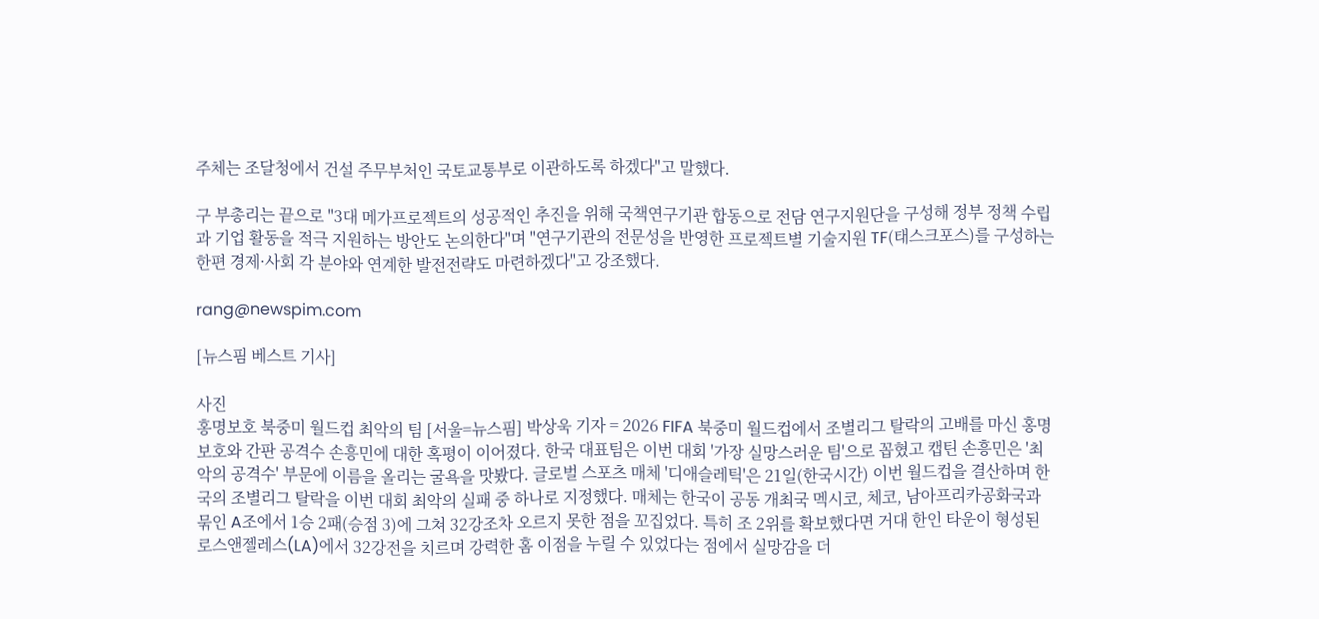주체는 조달청에서 건설 주무부처인 국토교통부로 이관하도록 하겠다"고 말했다.

구 부총리는 끝으로 "3대 메가프로젝트의 성공적인 추진을 위해 국책연구기관 합동으로 전담 연구지원단을 구성해 정부 정책 수립과 기업 활동을 적극 지원하는 방안도 논의한다"며 "연구기관의 전문성을 반영한 프로젝트별 기술지원 TF(태스크포스)를 구성하는 한편 경제·사회 각 분야와 연계한 발전전략도 마련하겠다"고 강조했다.

rang@newspim.com

[뉴스핌 베스트 기사]

사진
홍명보호 북중미 월드컵 최악의 팀 [서울=뉴스핌] 박상욱 기자 = 2026 FIFA 북중미 월드컵에서 조별리그 탈락의 고배를 마신 홍명보호와 간판 공격수 손흥민에 대한 혹평이 이어졌다. 한국 대표팀은 이번 대회 '가장 실망스러운 팀'으로 꼽혔고 캡틴 손흥민은 '최악의 공격수' 부문에 이름을 올리는 굴욕을 맛봤다. 글로벌 스포츠 매체 '디애슬레틱'은 21일(한국시간) 이번 월드컵을 결산하며 한국의 조별리그 탈락을 이번 대회 최악의 실패 중 하나로 지정했다. 매체는 한국이 공동 개최국 멕시코, 체코, 남아프리카공화국과 묶인 A조에서 1승 2패(승점 3)에 그쳐 32강조차 오르지 못한 점을 꼬집었다. 특히 조 2위를 확보했다면 거대 한인 타운이 형성된 로스앤젤레스(LA)에서 32강전을 치르며 강력한 홈 이점을 누릴 수 있었다는 점에서 실망감을 더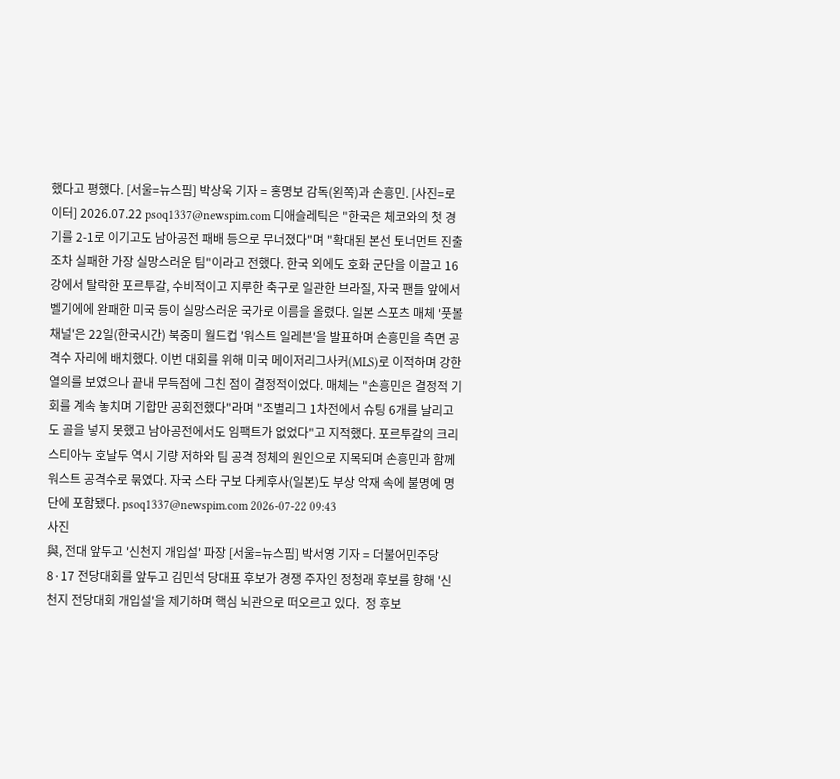했다고 평했다. [서울=뉴스핌] 박상욱 기자 = 홍명보 감독(왼쪽)과 손흥민. [사진=로이터] 2026.07.22 psoq1337@newspim.com 디애슬레틱은 "한국은 체코와의 첫 경기를 2-1로 이기고도 남아공전 패배 등으로 무너졌다"며 "확대된 본선 토너먼트 진출조차 실패한 가장 실망스러운 팀"이라고 전했다. 한국 외에도 호화 군단을 이끌고 16강에서 탈락한 포르투갈, 수비적이고 지루한 축구로 일관한 브라질, 자국 팬들 앞에서 벨기에에 완패한 미국 등이 실망스러운 국가로 이름을 올렸다. 일본 스포츠 매체 '풋볼채널'은 22일(한국시간) 북중미 월드컵 '워스트 일레븐'을 발표하며 손흥민을 측면 공격수 자리에 배치했다. 이번 대회를 위해 미국 메이저리그사커(MLS)로 이적하며 강한 열의를 보였으나 끝내 무득점에 그친 점이 결정적이었다. 매체는 "손흥민은 결정적 기회를 계속 놓치며 기합만 공회전했다"라며 "조별리그 1차전에서 슈팅 6개를 날리고도 골을 넣지 못했고 남아공전에서도 임팩트가 없었다"고 지적했다. 포르투갈의 크리스티아누 호날두 역시 기량 저하와 팀 공격 정체의 원인으로 지목되며 손흥민과 함께 워스트 공격수로 묶였다. 자국 스타 구보 다케후사(일본)도 부상 악재 속에 불명예 명단에 포함됐다. psoq1337@newspim.com 2026-07-22 09:43
사진
與, 전대 앞두고 '신천지 개입설' 파장 [서울=뉴스핌] 박서영 기자 = 더불어민주당 8·17 전당대회를 앞두고 김민석 당대표 후보가 경쟁 주자인 정청래 후보를 향해 '신천지 전당대회 개입설'을 제기하며 핵심 뇌관으로 떠오르고 있다.  정 후보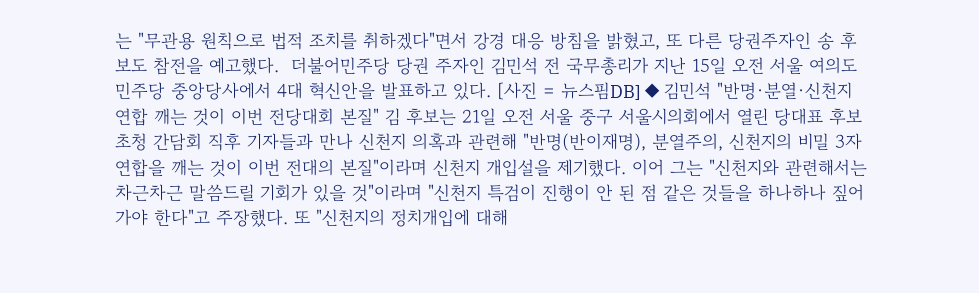는 "무관용 원칙으로 법적 조치를 취하겠다"면서 강경 대응 방침을 밝혔고, 또 다른 당권주자인 송 후보도 참전을 예고했다.  더불어민주당 당권 주자인 김민석 전 국무총리가 지난 15일 오전 서울 여의도 민주당 중앙당사에서 4대 혁신안을 발표하고 있다. [사진 = 뉴스핌DB] ◆ 김민석 "반명·분열·신천지 연합 깨는 것이 이번 전당대회 본질" 김 후보는 21일 오전 서울 중구 서울시의회에서 열린 당대표 후보 초청 간담회 직후 기자들과 만나 신천지 의혹과 관련해 "반명(반이재명), 분열주의, 신천지의 비밀 3자연합을 깨는 것이 이번 전대의 본질"이라며 신천지 개입설을 제기했다. 이어 그는 "신천지와 관련해서는 차근차근 말씀드릴 기회가 있을 것"이라며 "신천지 특검이 진행이 안 된 점 같은 것들을 하나하나 짚어가야 한다"고 주장했다. 또 "신천지의 정치개입에 대해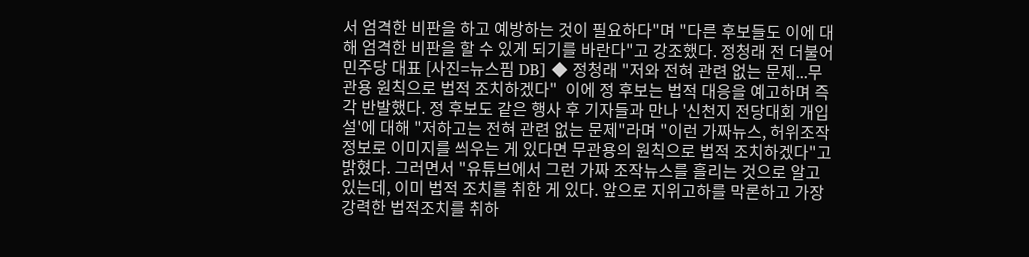서 엄격한 비판을 하고 예방하는 것이 필요하다"며 "다른 후보들도 이에 대해 엄격한 비판을 할 수 있게 되기를 바란다"고 강조했다. 정청래 전 더불어민주당 대표 [사진=뉴스핌 DB] ◆ 정청래 "저와 전혀 관련 없는 문제...무관용 원칙으로 법적 조치하겠다"  이에 정 후보는 법적 대응을 예고하며 즉각 반발했다. 정 후보도 같은 행사 후 기자들과 만나 '신천지 전당대회 개입설'에 대해 "저하고는 전혀 관련 없는 문제"라며 "이런 가짜뉴스, 허위조작 정보로 이미지를 씌우는 게 있다면 무관용의 원칙으로 법적 조치하겠다"고 밝혔다. 그러면서 "유튜브에서 그런 가짜 조작뉴스를 흘리는 것으로 알고 있는데, 이미 법적 조치를 취한 게 있다. 앞으로 지위고하를 막론하고 가장 강력한 법적조치를 취하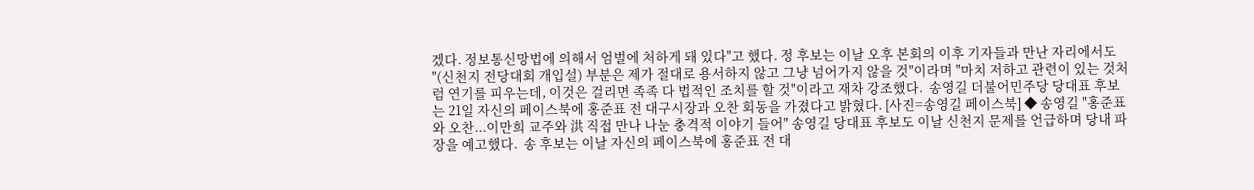겠다. 정보통신망법에 의해서 엄벌에 처하게 돼 있다"고 했다. 정 후보는 이날 오후 본회의 이후 기자들과 만난 자리에서도 "(신천지 전당대회 개입설) 부분은 제가 절대로 용서하지 않고 그냥 넘어가지 않을 것"이라며 "마치 저하고 관련이 있는 것처럼 연기를 피우는데, 이것은 걸리면 족족 다 법적인 조치를 할 것"이라고 재차 강조했다.  송영길 더불어민주당 당대표 후보는 21일 자신의 페이스북에 홍준표 전 대구시장과 오찬 회동을 가졌다고 밝혔다. [사진=송영길 페이스북] ◆ 송영길 "홍준표와 오찬...이만희 교주와 洪 직접 만나 나눈 충격적 이야기 들어" 송영길 당대표 후보도 이날 신천지 문제를 언급하며 당내 파장을 예고했다.  송 후보는 이날 자신의 페이스북에 홍준표 전 대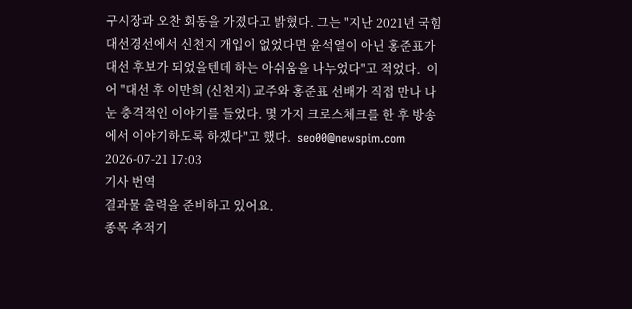구시장과 오찬 회동을 가졌다고 밝혔다. 그는 "지난 2021년 국힘 대선경선에서 신천지 개입이 없었다면 윤석열이 아닌 홍준표가 대선 후보가 되었을텐데 하는 아쉬움을 나누었다"고 적었다.  이어 "대선 후 이만희 (신천지) 교주와 홍준표 선배가 직접 만나 나눈 충격적인 이야기를 들었다. 몇 가지 크로스체크를 한 후 방송에서 이야기하도록 하겠다"고 했다.  seo00@newspim.com 2026-07-21 17:03
기사 번역
결과물 출력을 준비하고 있어요.
종목 추적기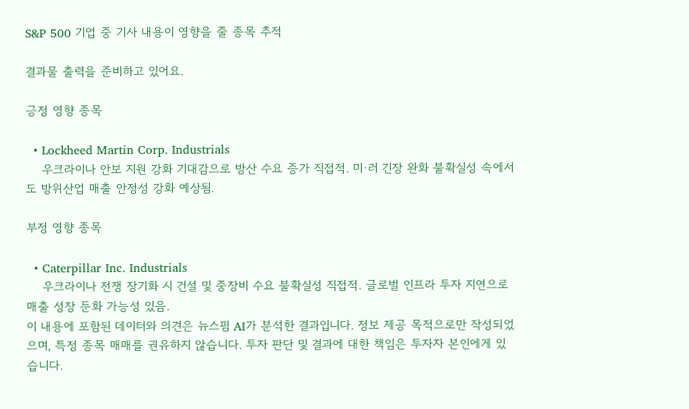S&P 500 기업 중 기사 내용이 영향을 줄 종목 추적

결과물 출력을 준비하고 있어요.

긍정 영향 종목

  • Lockheed Martin Corp. Industrials
    우크라이나 안보 지원 강화 기대감으로 방산 수요 증가 직접적. 미·러 긴장 완화 불확실성 속에서도 방위산업 매출 안정성 강화 예상됨.

부정 영향 종목

  • Caterpillar Inc. Industrials
    우크라이나 전쟁 장기화 시 건설 및 중장비 수요 불확실성 직접적. 글로벌 인프라 투자 지연으로 매출 성장 둔화 가능성 있음.
이 내용에 포함된 데이터와 의견은 뉴스핌 AI가 분석한 결과입니다. 정보 제공 목적으로만 작성되었으며, 특정 종목 매매를 권유하지 않습니다. 투자 판단 및 결과에 대한 책임은 투자자 본인에게 있습니다.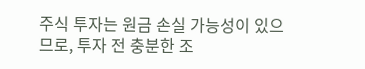주식 투자는 원금 손실 가능성이 있으므로, 투자 전 충분한 조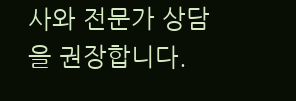사와 전문가 상담을 권장합니다.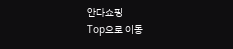안다쇼핑
Top으로 이동